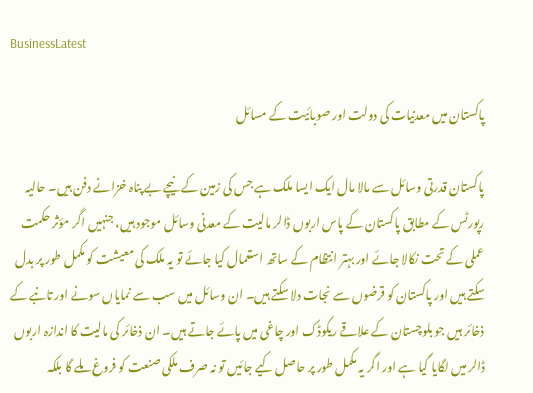BusinessLatest

پاکستان میں معدنیات کی دولت اور صوبائیت کے مسائل

پاکستان قدرتی وسائل سے مالا مال ایک ایسا ملک ہے جس کی زمین کے نیچے بے پناہ خزانے دفن ہیں۔ حالیہ رپورٹس کے مطابق پاکستان کے پاس اربوں ڈالر مالیت کے معدنی وسائل موجود ہیں، جنہیں اگر مؤثر حکمت عملی کے تحت نکالا جائے اور بہتر انتظام کے ساتھ استعمال کیا جائے تو یہ ملک کی معیشت کو مکمل طور پر بدل سکتے ہیں اور پاکستان کو قرضوں سے نجات دلا سکتے ہیں۔ ان وسائل میں سب سے نمایاں سونے اور تانبے کے ذخائر ہیں جو بلوچستان کے علاقے ریکوڈک اور چاغی میں پائے جاتے ہیں۔ ان ذخائر کی مالیت کا اندازہ اربوں ڈالر میں لگایا گیا ہے اور اگر یہ مکمل طور پر حاصل کیے جائیں تو نہ صرف ملکی صنعت کو فروغ ملے گا بلکہ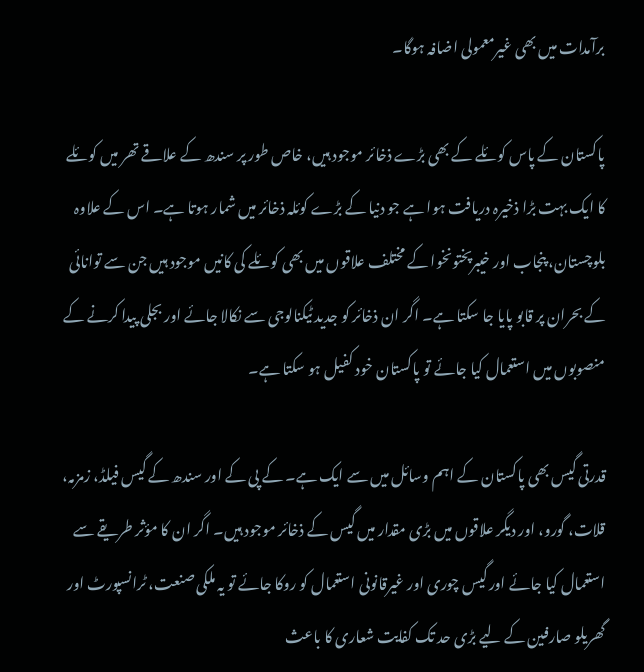برآمدات میں بھی غیرمعمولی اضافہ ہوگا۔

پاکستان کے پاس کوئلے کے بھی بڑے ذخائر موجود ہیں، خاص طور پر سندھ کے علاقے تھر میں کوئلے کا ایک بہت بڑا ذخیرہ دریافت ہوا ہے جو دنیا کے بڑے کوئلہ ذخائر میں شمار ہوتا ہے۔ اس کے علاوہ بلوچستان، پنجاب اور خیبرپختونخوا کے مختلف علاقوں میں بھی کوئلے کی کانیں موجود ہیں جن سے توانائی کے بحران پر قابو پایا جا سکتا ہے۔ اگر ان ذخائر کو جدید ٹیکنالوجی سے نکالا جائے اور بجلی پیدا کرنے کے منصوبوں میں استعمال کیا جائے تو پاکستان خود کفیل ہو سکتا ہے۔

قدرتی گیس بھی پاکستان کے اہم وسائل میں سے ایک ہے۔ کے پی کے اور سندھ کے گیس فیلڈ، زمزمہ، قلات، گورو، اور دیگر علاقوں میں بڑی مقدار میں گیس کے ذخائر موجود ہیں۔ اگر ان کا مؤثر طریقے سے استعمال کیا جائے اور گیس چوری اور غیرقانونی استعمال کو روکا جائے تو یہ ملکی صنعت، ٹرانسپورٹ اور گھریلو صارفین کے لیے بڑی حد تک کفایت شعاری کا باعث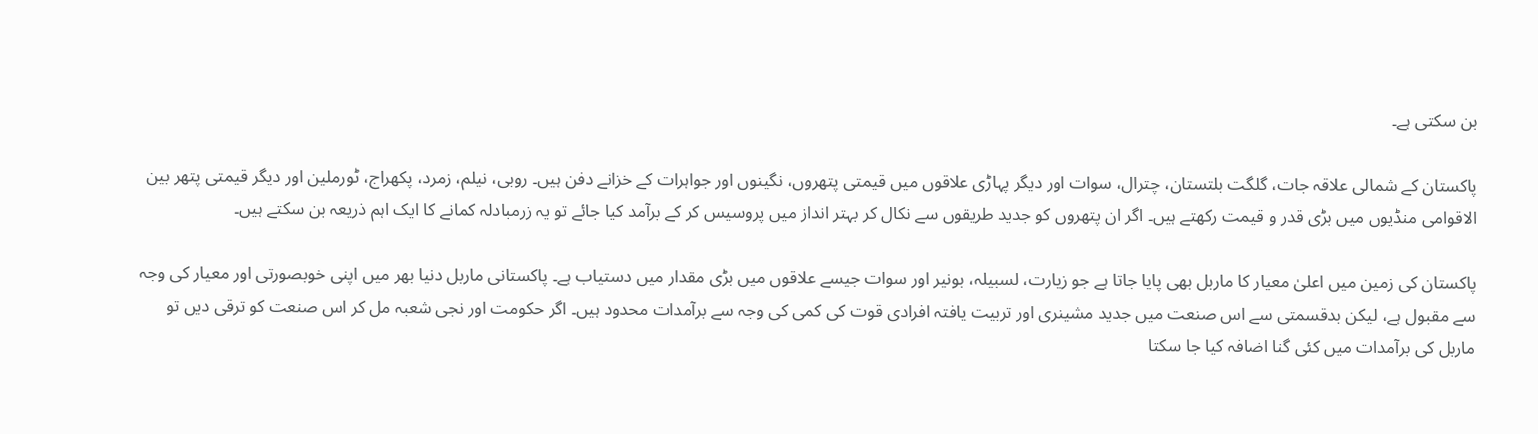بن سکتی ہے۔

پاکستان کے شمالی علاقہ جات، گلگت بلتستان، چترال، سوات اور دیگر پہاڑی علاقوں میں قیمتی پتھروں، نگینوں اور جواہرات کے خزانے دفن ہیں۔ روبی، نیلم، زمرد، پکھراج، ٹورملین اور دیگر قیمتی پتھر بین الاقوامی منڈیوں میں بڑی قدر و قیمت رکھتے ہیں۔ اگر ان پتھروں کو جدید طریقوں سے نکال کر بہتر انداز میں پروسیس کر کے برآمد کیا جائے تو یہ زرمبادلہ کمانے کا ایک اہم ذریعہ بن سکتے ہیں۔

پاکستان کی زمین میں اعلیٰ معیار کا ماربل بھی پایا جاتا ہے جو زیارت، لسبیلہ، بونیر اور سوات جیسے علاقوں میں بڑی مقدار میں دستیاب ہے۔ پاکستانی ماربل دنیا بھر میں اپنی خوبصورتی اور معیار کی وجہ سے مقبول ہے، لیکن بدقسمتی سے اس صنعت میں جدید مشینری اور تربیت یافتہ افرادی قوت کی کمی کی وجہ سے برآمدات محدود ہیں۔ اگر حکومت اور نجی شعبہ مل کر اس صنعت کو ترقی دیں تو ماربل کی برآمدات میں کئی گنا اضافہ کیا جا سکتا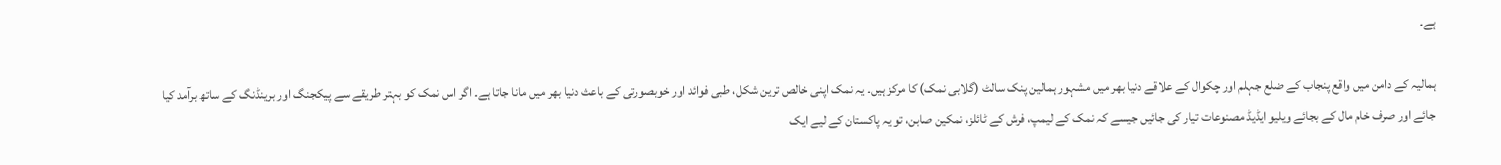ہے۔

ہمالیہ کے دامن میں واقع پنجاب کے ضلع جہلم اور چکوال کے علاقے دنیا بھر میں مشہور ہمالین پنک سالٹ (گلابی نمک) کا مرکز ہیں۔ یہ نمک اپنی خالص ترین شکل، طبی فوائد اور خوبصورتی کے باعث دنیا بھر میں مانا جاتا ہے۔ اگر اس نمک کو بہتر طریقے سے پیکجنگ اور برینڈنگ کے ساتھ برآمد کیا جائے اور صرف خام مال کے بجائے ویلیو ایڈیڈ مصنوعات تیار کی جائیں جیسے کہ نمک کے لیمپ، فرش کے ٹائلز، نمکین صابن، تو یہ پاکستان کے لیے ایک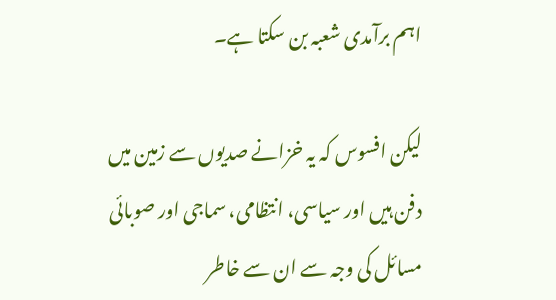اہم برآمدی شعبہ بن سکتا ہے۔

لیکن افسوس کہ یہ خزانے صدیوں سے زمین میں دفن ہیں اور سیاسی، انتظامی، سماجی اور صوبائی مسائل کی وجہ سے ان سے خاطر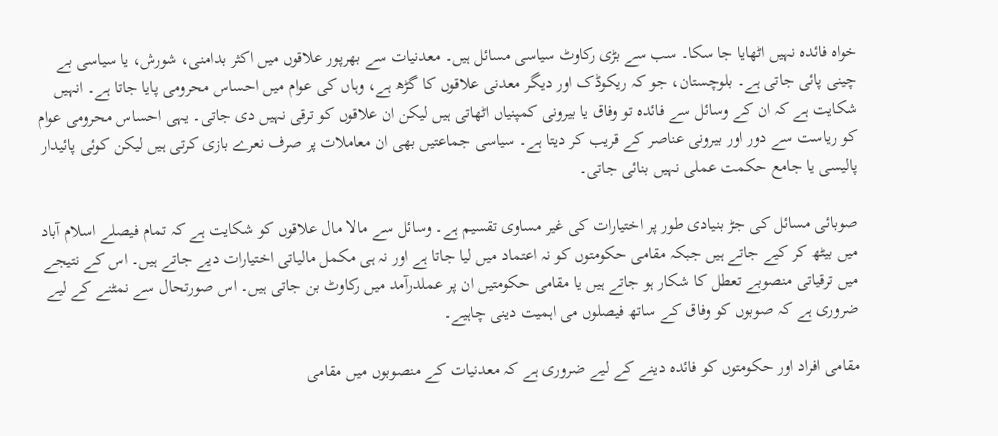خواہ فائدہ نہیں اٹھایا جا سکا۔ سب سے بڑی رکاوٹ سیاسی مسائل ہیں۔ معدنیات سے بھرپور علاقوں میں اکثر بدامنی، شورش، یا سیاسی بے چینی پائی جاتی ہے۔ بلوچستان، جو کہ ریکوڈک اور دیگر معدنی علاقوں کا گڑھ ہے، وہاں کی عوام میں احساس محرومی پایا جاتا ہے۔ انہیں شکایت ہے کہ ان کے وسائل سے فائدہ تو وفاق یا بیرونی کمپنیاں اٹھاتی ہیں لیکن ان علاقوں کو ترقی نہیں دی جاتی۔ یہی احساس محرومی عوام کو ریاست سے دور اور بیرونی عناصر کے قریب کر دیتا ہے۔ سیاسی جماعتیں بھی ان معاملات پر صرف نعرے بازی کرتی ہیں لیکن کوئی پائیدار پالیسی یا جامع حکمت عملی نہیں بنائی جاتی۔

صوبائی مسائل کی جڑ بنیادی طور پر اختیارات کی غیر مساوی تقسیم ہے۔ وسائل سے مالا مال علاقوں کو شکایت ہے کہ تمام فیصلے اسلام آباد میں بیٹھ کر کیے جاتے ہیں جبکہ مقامی حکومتوں کو نہ اعتماد میں لیا جاتا ہے اور نہ ہی مکمل مالیاتی اختیارات دیے جاتے ہیں۔ اس کے نتیجے میں ترقیاتی منصوبے تعطل کا شکار ہو جاتے ہیں یا مقامی حکومتیں ان پر عملدرآمد میں رکاوٹ بن جاتی ہیں۔ اس صورتحال سے نمٹنے کے لیے ضروری ہے کہ صوبوں کو وفاق کے ساتھ فیصلوں می اہمیت دینی چاہیے۔

مقامی افراد اور حکومتوں کو فائدہ دینے کے لیے ضروری ہے کہ معدنیات کے منصوبوں میں مقامی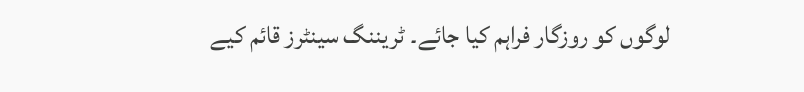لوگوں کو روزگار فراہم کیا جائے۔ ٹریننگ سینٹرز قائم کیے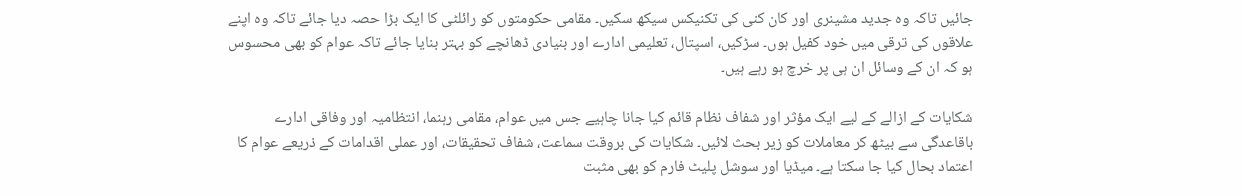جائیں تاکہ وہ جدید مشینری اور کان کنی کی تکنیکس سیکھ سکیں۔ مقامی حکومتوں کو رائلٹی کا ایک بڑا حصہ دیا جائے تاکہ وہ اپنے علاقوں کی ترقی میں خود کفیل ہوں۔ سڑکیں، اسپتال، تعلیمی ادارے اور بنیادی ڈھانچے کو بہتر بنایا جائے تاکہ عوام کو بھی محسوس ہو کہ ان کے وسائل ان ہی پر خرچ ہو رہے ہیں۔

شکایات کے ازالے کے لیے ایک مؤثر اور شفاف نظام قائم کیا جانا چاہیے جس میں عوام، مقامی رہنما، انتظامیہ اور وفاقی ادارے باقاعدگی سے بیٹھ کر معاملات کو زیر بحث لائیں۔ شکایات کی بروقت سماعت، شفاف تحقیقات، اور عملی اقدامات کے ذریعے عوام کا اعتماد بحال کیا جا سکتا ہے۔ میڈیا اور سوشل پلیٹ فارم کو بھی مثبت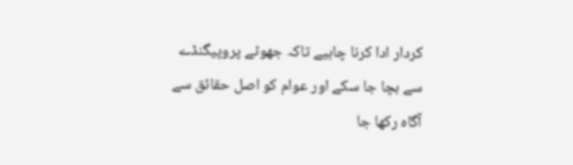کردار ادا کرنا چاہیے تاکہ جھوٹے پروپیگنڈے سے بچا جا سکے اور عوام کو اصل حقائق سے آگاہ رکھا جا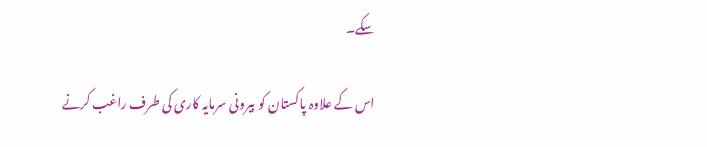سکے۔

اس کے علاوہ پاکستان کو بیرونی سرمایہ کاری کی طرف راغب کرنے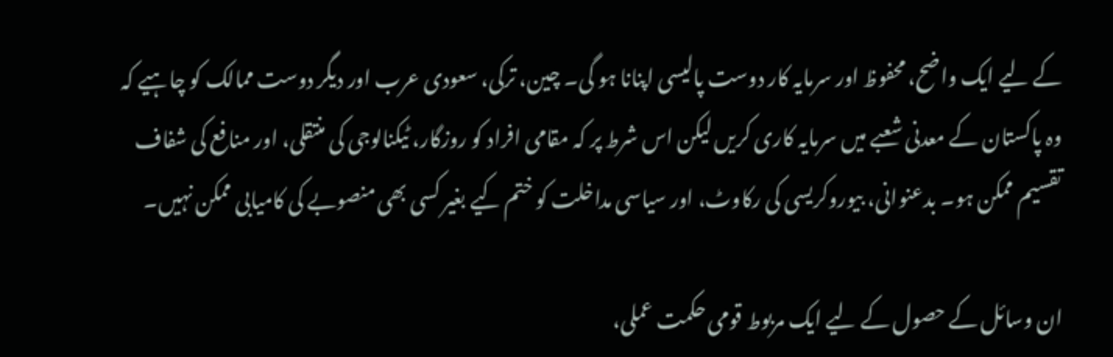کے لیے ایک واضح، محفوظ اور سرمایہ کار دوست پالیسی اپنانا ہو گی۔ چین، ترکی، سعودی عرب اور دیگر دوست ممالک کو چاہیے کہ وہ پاکستان کے معدنی شعبے میں سرمایہ کاری کریں لیکن اس شرط پر کہ مقامی افراد کو روزگار، ٹیکنالوجی کی منتقلی، اور منافع کی شفاف تقسیم ممکن ہو۔ بدعنوانی، بیوروکریسی کی رکاوٹ، اور سیاسی مداخلت کو ختم کیے بغیر کسی بھی منصوبے کی کامیابی ممکن نہیں۔

ان وسائل کے حصول کے لیے ایک مربوط قومی حکمت عملی،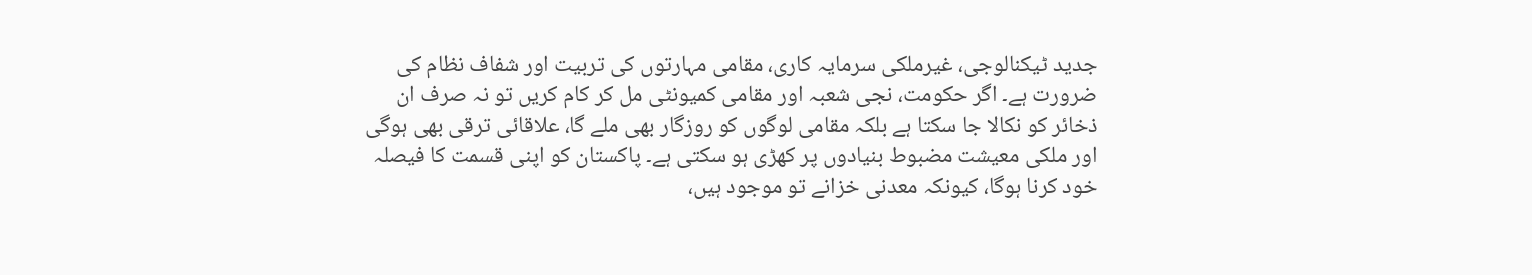جدید ٹیکنالوجی، غیرملکی سرمایہ کاری، مقامی مہارتوں کی تربیت اور شفاف نظام کی ضرورت ہے۔ اگر حکومت، نجی شعبہ اور مقامی کمیونٹی مل کر کام کریں تو نہ صرف ان ذخائر کو نکالا جا سکتا ہے بلکہ مقامی لوگوں کو روزگار بھی ملے گا، علاقائی ترقی بھی ہوگی اور ملکی معیشت مضبوط بنیادوں پر کھڑی ہو سکتی ہے۔ پاکستان کو اپنی قسمت کا فیصلہ خود کرنا ہوگا، کیونکہ معدنی خزانے تو موجود ہیں،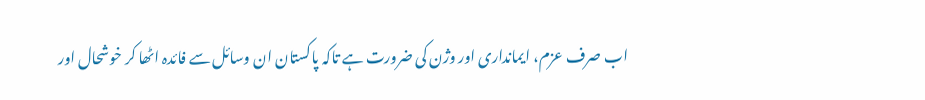اب صرف عزم، ایمانداری اور وژن کی ضرورت ہے تاکہ پاکستان ان وسائل سے فائدہ اٹھا کر خوشحال اور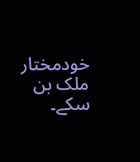خودمختار ملک بن سکے۔